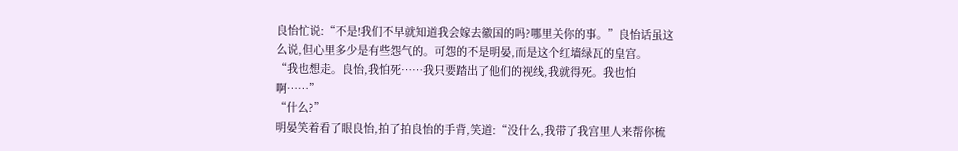良怡忙说:“不是!我们不早就知道我会嫁去徽国的吗?哪里关你的事。”良怡话虽这么说,但心里多少是有些怨气的。可怨的不是明晏,而是这个红墙绿瓦的皇宫。
“我也想走。良怡,我怕死……我只要踏出了他们的视线,我就得死。我也怕啊……”
“什么?”
明晏笑着看了眼良怡,拍了拍良怡的手背,笑道:“没什么,我带了我宫里人来帮你梳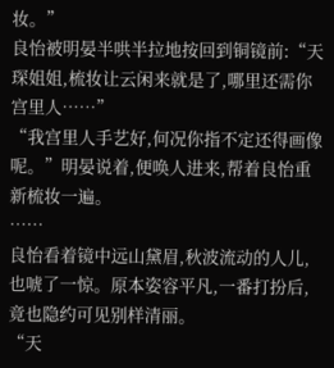妆。”
良怡被明晏半哄半拉地按回到铜镜前:“天琛姐姐,梳妆让云闲来就是了,哪里还需你宫里人……”
“我宫里人手艺好,何况你指不定还得画像呢。”明晏说着,便唤人进来,帮着良怡重新梳妆一遍。
……
良怡看着镜中远山黛眉,秋波流动的人儿,也唬了一惊。原本姿容平凡,一番打扮后,竟也隐约可见别样清丽。
“天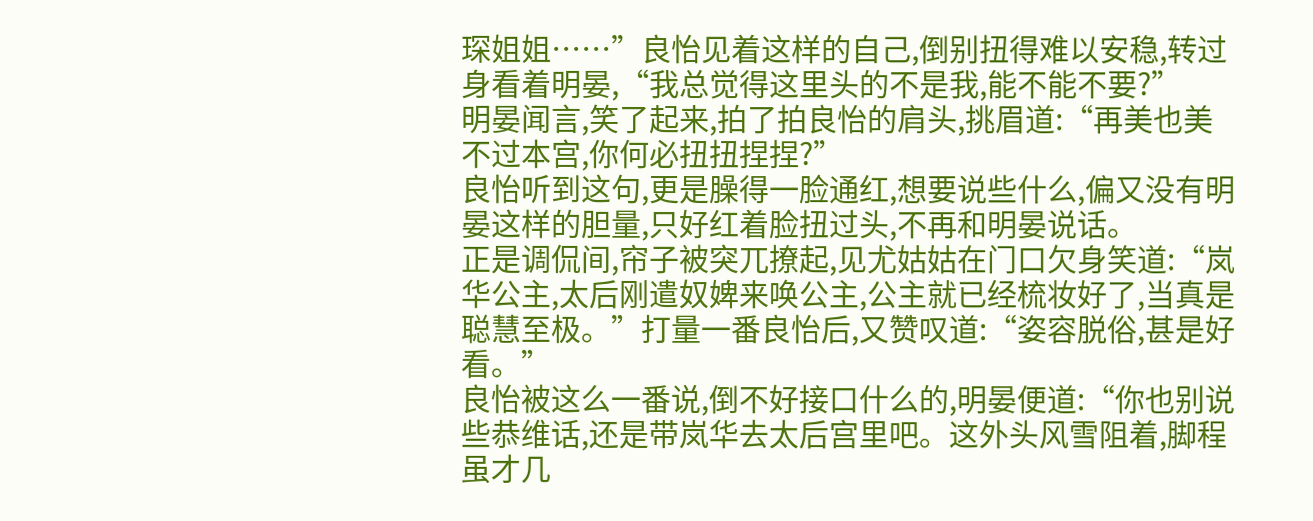琛姐姐……”良怡见着这样的自己,倒别扭得难以安稳,转过身看着明晏,“我总觉得这里头的不是我,能不能不要?”
明晏闻言,笑了起来,拍了拍良怡的肩头,挑眉道:“再美也美不过本宫,你何必扭扭捏捏?”
良怡听到这句,更是臊得一脸通红,想要说些什么,偏又没有明晏这样的胆量,只好红着脸扭过头,不再和明晏说话。
正是调侃间,帘子被突兀撩起,见尤姑姑在门口欠身笑道:“岚华公主,太后刚遣奴婢来唤公主,公主就已经梳妆好了,当真是聪慧至极。”打量一番良怡后,又赞叹道:“姿容脱俗,甚是好看。”
良怡被这么一番说,倒不好接口什么的,明晏便道:“你也别说些恭维话,还是带岚华去太后宫里吧。这外头风雪阻着,脚程虽才几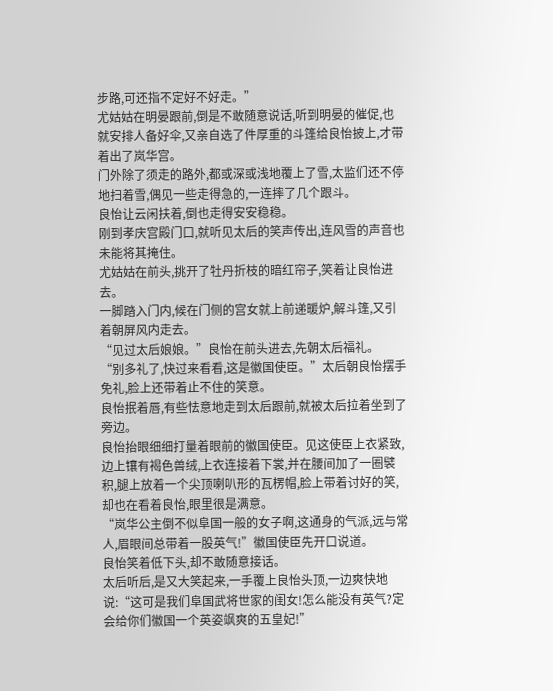步路,可还指不定好不好走。”
尤姑姑在明晏跟前,倒是不敢随意说话,听到明晏的催促,也就安排人备好伞,又亲自选了件厚重的斗篷给良怡披上,才带着出了岚华宫。
门外除了须走的路外,都或深或浅地覆上了雪,太监们还不停地扫着雪,偶见一些走得急的,一连摔了几个跟斗。
良怡让云闲扶着,倒也走得安安稳稳。
刚到孝庆宫殿门口,就听见太后的笑声传出,连风雪的声音也未能将其掩住。
尤姑姑在前头,挑开了牡丹折枝的暗红帘子,笑着让良怡进去。
一脚踏入门内,候在门侧的宫女就上前递暖炉,解斗篷,又引着朝屏风内走去。
“见过太后娘娘。”良怡在前头进去,先朝太后福礼。
“别多礼了,快过来看看,这是徽国使臣。”太后朝良怡摆手免礼,脸上还带着止不住的笑意。
良怡抿着唇,有些怯意地走到太后跟前,就被太后拉着坐到了旁边。
良怡抬眼细细打量着眼前的徽国使臣。见这使臣上衣紧致,边上镶有褐色兽绒,上衣连接着下裳,并在腰间加了一圈襞积,腿上放着一个尖顶喇叭形的瓦楞帽,脸上带着讨好的笑,却也在看着良怡,眼里很是满意。
“岚华公主倒不似阜国一般的女子啊,这通身的气派,远与常人,眉眼间总带着一股英气!”徽国使臣先开口说道。
良怡笑着低下头,却不敢随意接话。
太后听后,是又大笑起来,一手覆上良怡头顶,一边爽快地说:“这可是我们阜国武将世家的闺女!怎么能没有英气?定会给你们徽国一个英姿飒爽的五皇妃!”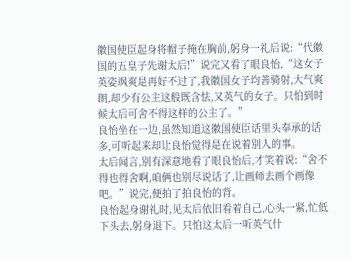徽国使臣起身将帽子掩在胸前,躬身一礼后说:“代徽国的五皇子先谢太后!”说完又看了眼良怡,“这女子英姿飒爽是再好不过了,我徽国女子均善骑射,大气爽朗,却少有公主这般既含怯,又英气的女子。只怕到时候太后可舍不得这样的公主了。”
良怡坐在一边,虽然知道这徽国使臣话里头奉承的话多,可听起来却让良怡觉得是在说着别人的事。
太后闻言,别有深意地看了眼良怡后,才笑着说:“舍不得也得舍啊,咱俩也别尽说话了,让画师去画个画像吧。”说完,便拍了拍良怡的背。
良怡起身谢礼时,见太后依旧看着自己,心头一紧,忙低下头去,躬身退下。只怕这太后一听英气什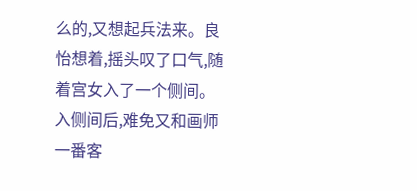么的,又想起兵法来。良怡想着,摇头叹了口气,随着宫女入了一个侧间。
入侧间后,难免又和画师一番客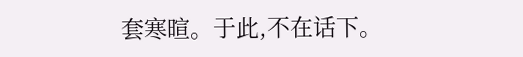套寒暄。于此,不在话下。